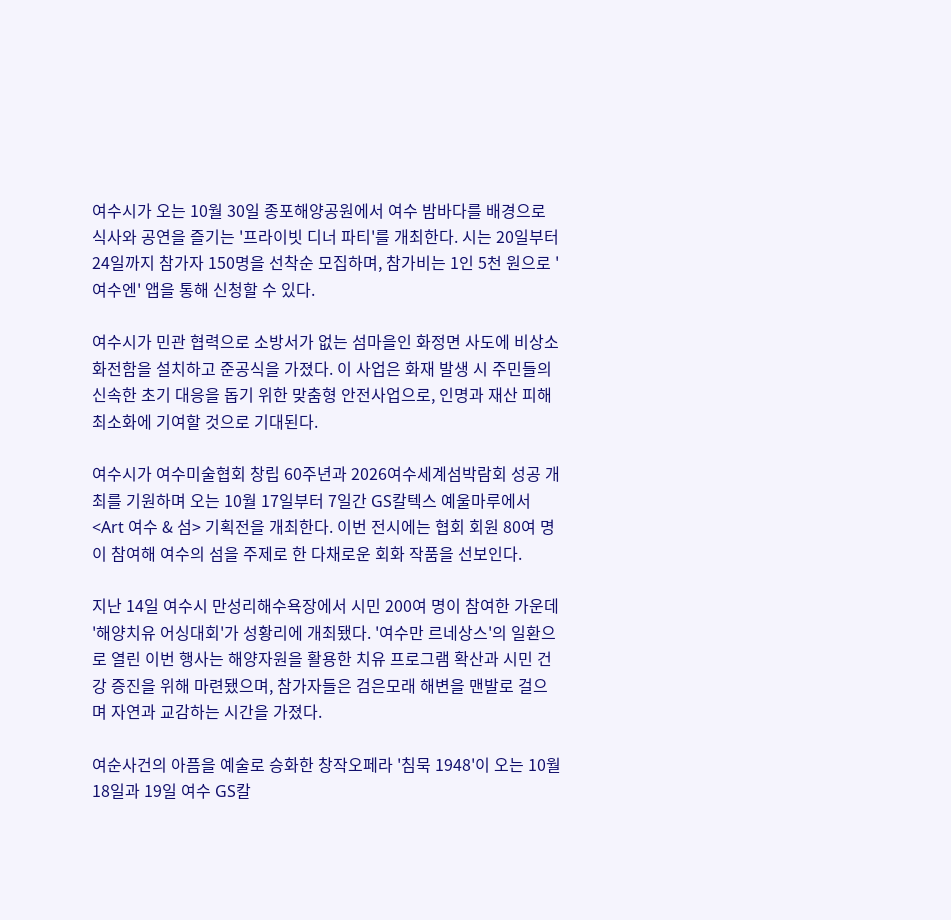여수시가 오는 10월 30일 종포해양공원에서 여수 밤바다를 배경으로 식사와 공연을 즐기는 '프라이빗 디너 파티'를 개최한다. 시는 20일부터 24일까지 참가자 150명을 선착순 모집하며, 참가비는 1인 5천 원으로 '여수엔' 앱을 통해 신청할 수 있다.

여수시가 민관 협력으로 소방서가 없는 섬마을인 화정면 사도에 비상소화전함을 설치하고 준공식을 가졌다. 이 사업은 화재 발생 시 주민들의 신속한 초기 대응을 돕기 위한 맞춤형 안전사업으로, 인명과 재산 피해 최소화에 기여할 것으로 기대된다.

여수시가 여수미술협회 창립 60주년과 2026여수세계섬박람회 성공 개최를 기원하며 오는 10월 17일부터 7일간 GS칼텍스 예울마루에서 <Art 여수 & 섬> 기획전을 개최한다. 이번 전시에는 협회 회원 80여 명이 참여해 여수의 섬을 주제로 한 다채로운 회화 작품을 선보인다.

지난 14일 여수시 만성리해수욕장에서 시민 200여 명이 참여한 가운데 '해양치유 어싱대회'가 성황리에 개최됐다. '여수만 르네상스'의 일환으로 열린 이번 행사는 해양자원을 활용한 치유 프로그램 확산과 시민 건강 증진을 위해 마련됐으며, 참가자들은 검은모래 해변을 맨발로 걸으며 자연과 교감하는 시간을 가졌다.

여순사건의 아픔을 예술로 승화한 창작오페라 '침묵 1948'이 오는 10월 18일과 19일 여수 GS칼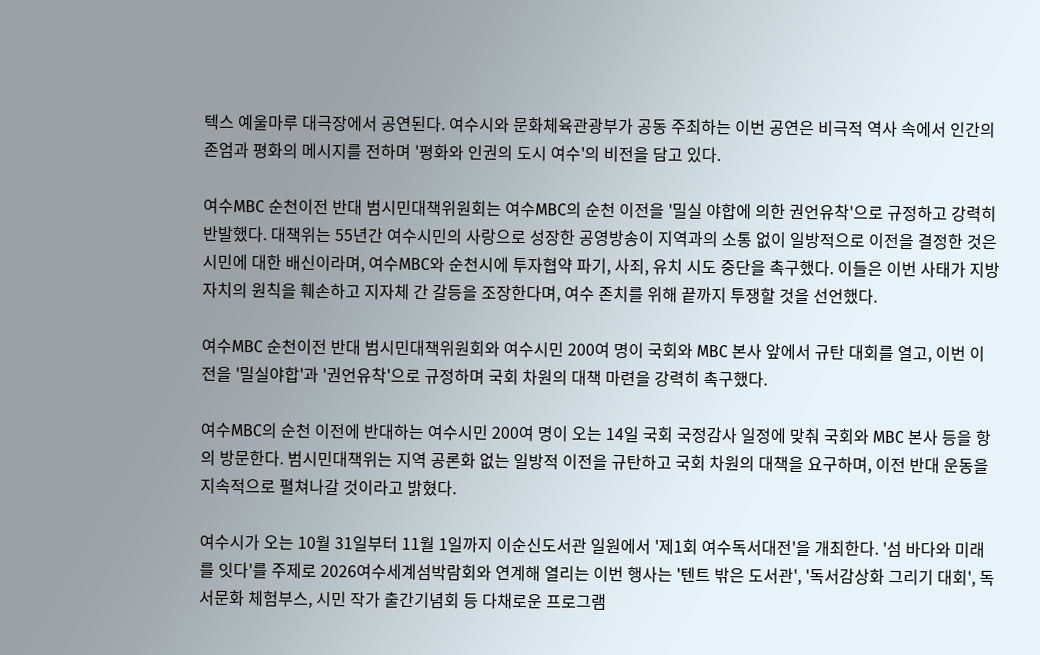텍스 예울마루 대극장에서 공연된다. 여수시와 문화체육관광부가 공동 주최하는 이번 공연은 비극적 역사 속에서 인간의 존엄과 평화의 메시지를 전하며 '평화와 인권의 도시 여수'의 비전을 담고 있다.

여수MBC 순천이전 반대 범시민대책위원회는 여수MBC의 순천 이전을 '밀실 야합에 의한 권언유착'으로 규정하고 강력히 반발했다. 대책위는 55년간 여수시민의 사랑으로 성장한 공영방송이 지역과의 소통 없이 일방적으로 이전을 결정한 것은 시민에 대한 배신이라며, 여수MBC와 순천시에 투자협약 파기, 사죄, 유치 시도 중단을 촉구했다. 이들은 이번 사태가 지방자치의 원칙을 훼손하고 지자체 간 갈등을 조장한다며, 여수 존치를 위해 끝까지 투쟁할 것을 선언했다.

여수MBC 순천이전 반대 범시민대책위원회와 여수시민 200여 명이 국회와 MBC 본사 앞에서 규탄 대회를 열고, 이번 이전을 '밀실야합'과 '권언유착'으로 규정하며 국회 차원의 대책 마련을 강력히 촉구했다.

여수MBC의 순천 이전에 반대하는 여수시민 200여 명이 오는 14일 국회 국정감사 일정에 맞춰 국회와 MBC 본사 등을 항의 방문한다. 범시민대책위는 지역 공론화 없는 일방적 이전을 규탄하고 국회 차원의 대책을 요구하며, 이전 반대 운동을 지속적으로 펼쳐나갈 것이라고 밝혔다.

여수시가 오는 10월 31일부터 11월 1일까지 이순신도서관 일원에서 '제1회 여수독서대전'을 개최한다. '섬 바다와 미래를 잇다'를 주제로 2026여수세계섬박람회와 연계해 열리는 이번 행사는 '텐트 밖은 도서관', '독서감상화 그리기 대회', 독서문화 체험부스, 시민 작가 출간기념회 등 다채로운 프로그램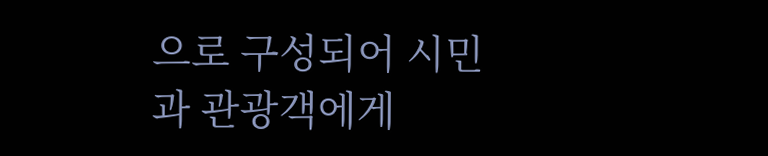으로 구성되어 시민과 관광객에게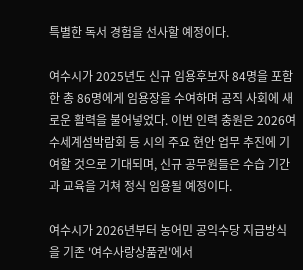특별한 독서 경험을 선사할 예정이다.

여수시가 2025년도 신규 임용후보자 84명을 포함한 총 86명에게 임용장을 수여하며 공직 사회에 새로운 활력을 불어넣었다. 이번 인력 충원은 2026여수세계섬박람회 등 시의 주요 현안 업무 추진에 기여할 것으로 기대되며, 신규 공무원들은 수습 기간과 교육을 거쳐 정식 임용될 예정이다.

여수시가 2026년부터 농어민 공익수당 지급방식을 기존 '여수사랑상품권'에서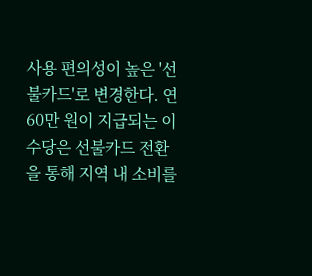사용 편의성이 높은 '선불카드'로 변경한다. 연 60만 원이 지급되는 이 수당은 선불카드 전환을 통해 지역 내 소비를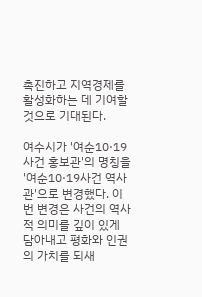촉진하고 지역경제를 활성화하는 데 기여할 것으로 기대된다.

여수시가 '여순10·19사건 홍보관'의 명칭을 '여순10·19사건 역사관'으로 변경했다. 이번 변경은 사건의 역사적 의미를 깊이 있게 담아내고 평화와 인권의 가치를 되새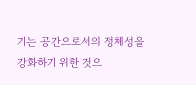기는 공간으로서의 정체성을 강화하기 위한 것으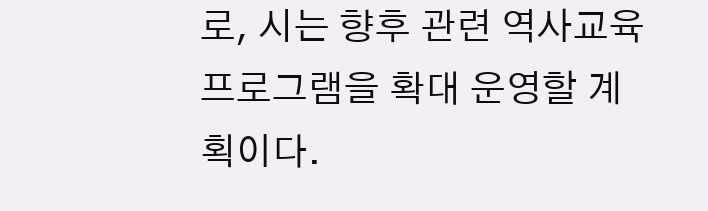로, 시는 향후 관련 역사교육 프로그램을 확대 운영할 계획이다.